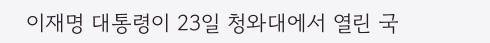이재명 대통령이 23일 청와대에서 열린 국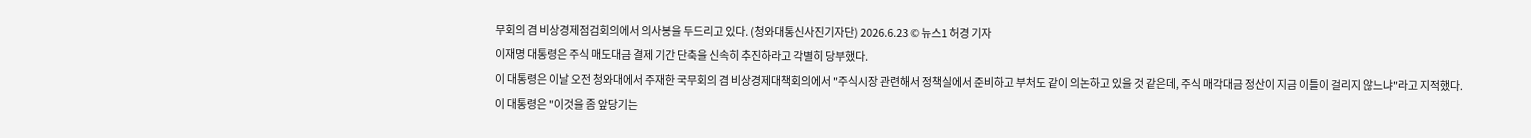무회의 겸 비상경제점검회의에서 의사봉을 두드리고 있다. (청와대통신사진기자단) 2026.6.23 © 뉴스1 허경 기자
이재명 대통령은 주식 매도대금 결제 기간 단축을 신속히 추진하라고 각별히 당부했다.
이 대통령은 이날 오전 청와대에서 주재한 국무회의 겸 비상경제대책회의에서 "주식시장 관련해서 정책실에서 준비하고 부처도 같이 의논하고 있을 것 같은데, 주식 매각대금 정산이 지금 이틀이 걸리지 않느냐"라고 지적했다.
이 대통령은 "이것을 좀 앞당기는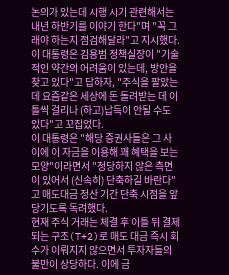논의가 있는데 시행 시기 관련해서는 내년 하반기를 이야기 한다"며 "꼭 그래야 하는지 점검해달라"고 지시했다.
이 대통령은 김용범 정책실장이 "기술적인 약간의 어려움이 있는데, 방안을 찾고 있다"고 답하자, "주식을 팔았는데 요즘같은 세상에 돈 돌려받는 데 이틀씩 걸리나 (하고)납득이 안될 수도 있다"고 꼬집었다.
이 대통령은 "해당 증권사들은 그 사이에 이 자금을 이용해 꽤 혜택을 보는 모양"이라면서 "정당하지 않은 측면이 있어서 (신속히) 단축하길 바란다"고 매도대금 정산 기간 단축 시점을 앞당기도록 독려했다.
현재 주식 거래는 체결 후 이틀 뒤 결제되는 구조(T+2)로 매도 대금 즉시 회수가 이뤄지지 않으면서 투자자들의 불만이 상당하다. 이에 금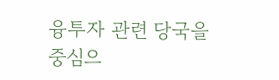융투자 관련 당국을 중심으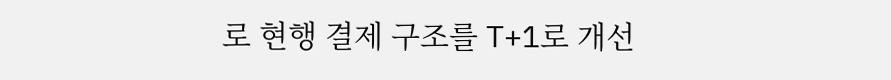로 현행 결제 구조를 T+1로 개선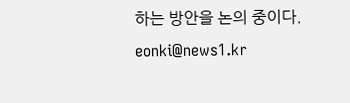하는 방안을 논의 중이다.
eonki@news1.kr